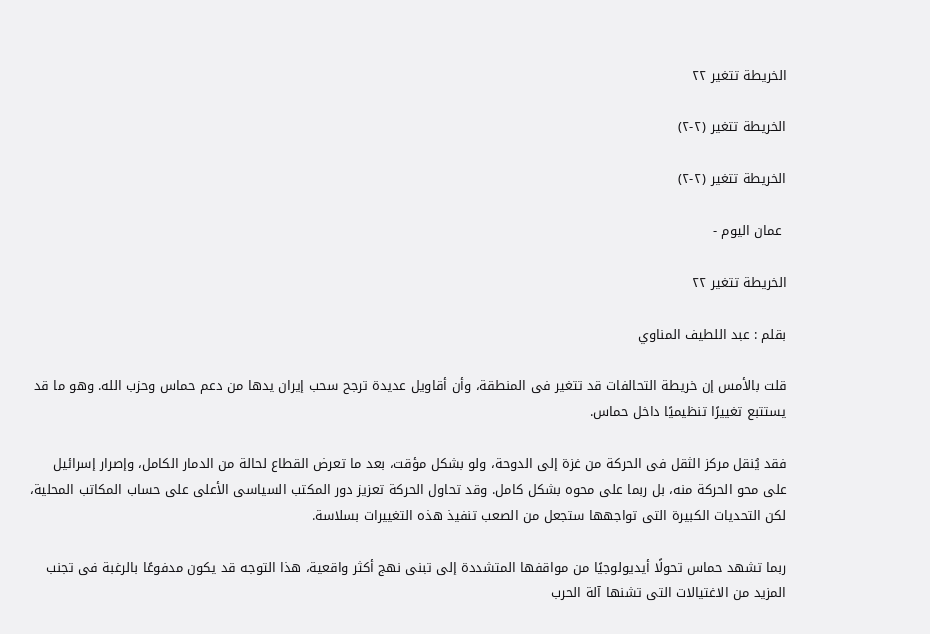الخريطة تتغير ٢٢

الخريطة تتغير (٢-٢)

الخريطة تتغير (٢-٢)

 عمان اليوم -

الخريطة تتغير ٢٢

بقلم : عبد اللطيف المناوي

قلت بالأمس إن خريطة التحالفات قد تتغير فى المنطقة، وأن أقاويل عديدة ترجح سحب إيران يدها من دعم حماس وحزب الله. وهو ما قد يستتبع تغييرًا تنظيميًا داخل حماس.

فقد يُنقل مركز الثقل فى الحركة من غزة إلى الدوحة، ولو بشكل مؤقت، بعد ما تعرض القطاع لحالة من الدمار الكامل، وإصرار إسرائيل على محو الحركة منه، بل ربما على محوه بشكل كامل. وقد تحاول الحركة تعزيز دور المكتب السياسى الأعلى على حساب المكاتب المحلية، لكن التحديات الكبيرة التى تواجهها ستجعل من الصعب تنفيذ هذه التغييرات بسلاسة.

ربما تشهد حماس تحولًا أيديولوجيًا من مواقفها المتشددة إلى تبنى نهج أكثر واقعية، هذا التوجه قد يكون مدفوعًا بالرغبة فى تجنب المزيد من الاغتيالات التى تشنها آلة الحرب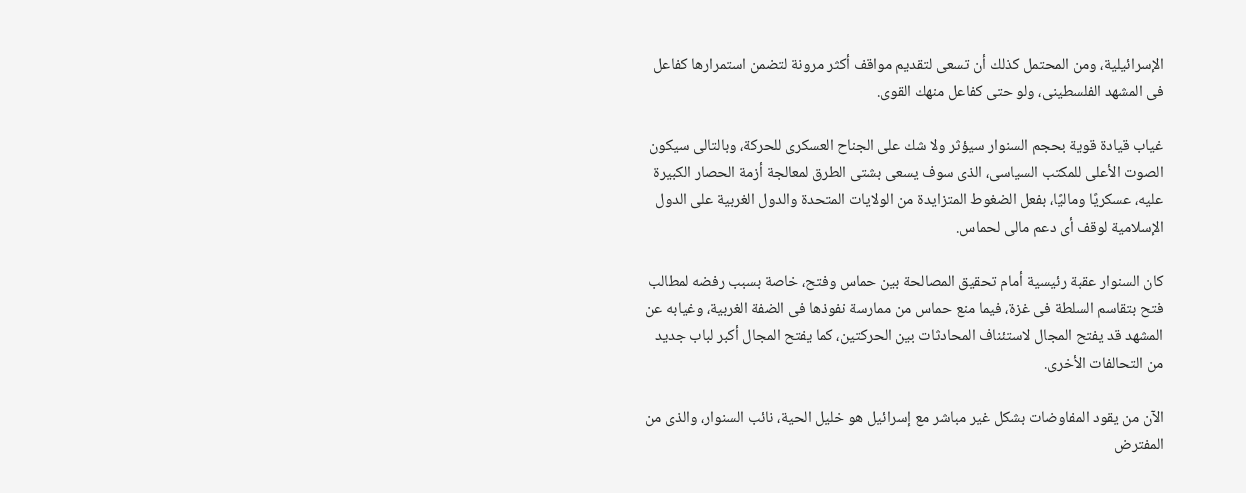الإسرائيلية، ومن المحتمل كذلك أن تسعى لتقديم مواقف أكثر مرونة لتضمن استمرارها كفاعل فى المشهد الفلسطينى، ولو حتى كفاعل منهك القوى.

غياب قيادة قوية بحجم السنوار سيؤثر ولا شك على الجناح العسكرى للحركة، وبالتالى سيكون الصوت الأعلى للمكتب السياسى، الذى سوف يسعى بشتى الطرق لمعالجة أزمة الحصار الكبيرة عليه، عسكريًا وماليًا، بفعل الضغوط المتزايدة من الولايات المتحدة والدول الغربية على الدول الإسلامية لوقف أى دعم مالى لحماس.

كان السنوار عقبة رئيسية أمام تحقيق المصالحة بين حماس وفتح، خاصة بسبب رفضه لمطالب فتح بتقاسم السلطة فى غزة، فيما منع حماس من ممارسة نفوذها فى الضفة الغربية، وغيابه عن المشهد قد يفتح المجال لاستئناف المحادثات بين الحركتين، كما يفتح المجال أكبر لباب جديد من التحالفات الأخرى.

الآن من يقود المفاوضات بشكل غير مباشر مع إسرائيل هو خليل الحية، نائب السنوار، والذى من المفترض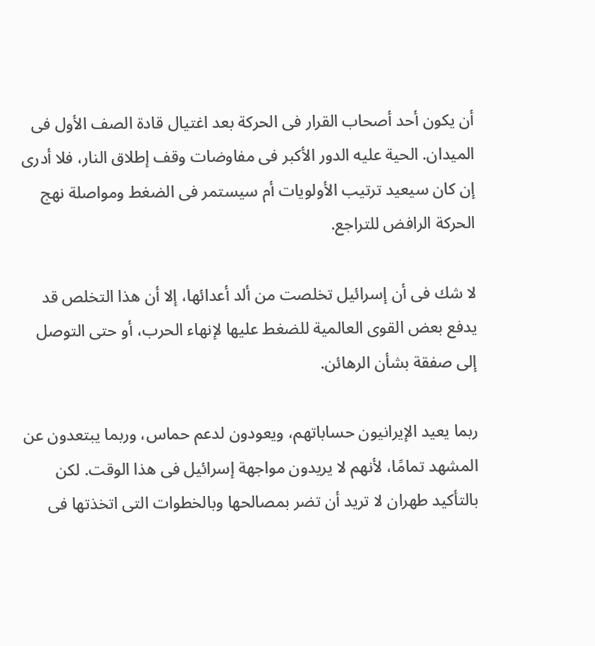أن يكون أحد أصحاب القرار فى الحركة بعد اغتيال قادة الصف الأول فى الميدان. الحية عليه الدور الأكبر فى مفاوضات وقف إطلاق النار، فلا أدرى إن كان سيعيد ترتيب الأولويات أم سيستمر فى الضغط ومواصلة نهج الحركة الرافض للتراجع.

لا شك فى أن إسرائيل تخلصت من ألد أعدائها، إلا أن هذا التخلص قد يدفع بعض القوى العالمية للضغط عليها لإنهاء الحرب، أو حتى التوصل إلى صفقة بشأن الرهائن.

ربما يعيد الإيرانيون حساباتهم، ويعودون لدعم حماس، وربما يبتعدون عن المشهد تمامًا، لأنهم لا يريدون مواجهة إسرائيل فى هذا الوقت. لكن بالتأكيد طهران لا تريد أن تضر بمصالحها وبالخطوات التى اتخذتها فى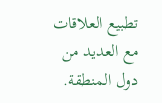تطبيع العلاقات مع العديد من دول المنطقة.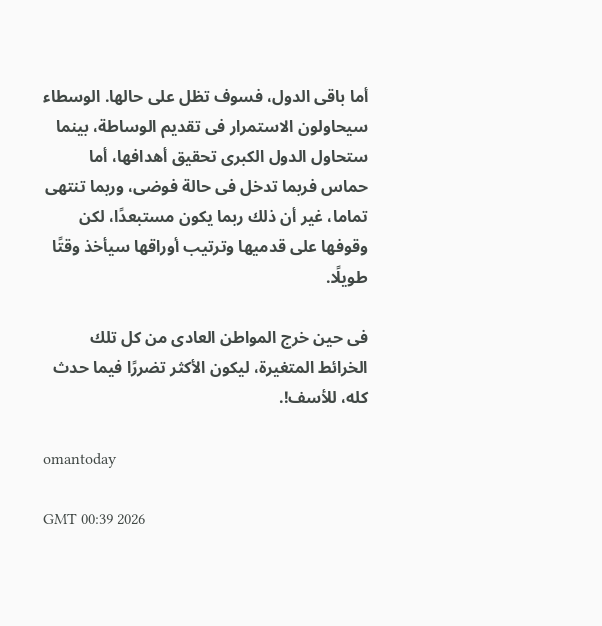أما باقى الدول، فسوف تظل على حالها. الوسطاء سيحاولون الاستمرار فى تقديم الوساطة، بينما ستحاول الدول الكبرى تحقيق أهدافها، أما حماس فربما تدخل فى حالة فوضى، وربما تنتهى تماما، غير أن ذلك ربما يكون مستبعدًا، لكن وقوفها على قدميها وترتيب أوراقها سيأخذ وقتًا طويلًا.

فى حين خرج المواطن العادى من كل تلك الخرائط المتغيرة، ليكون الأكثر تضررًا فيما حدث كله، للأسف!.

omantoday

GMT 00:39 2026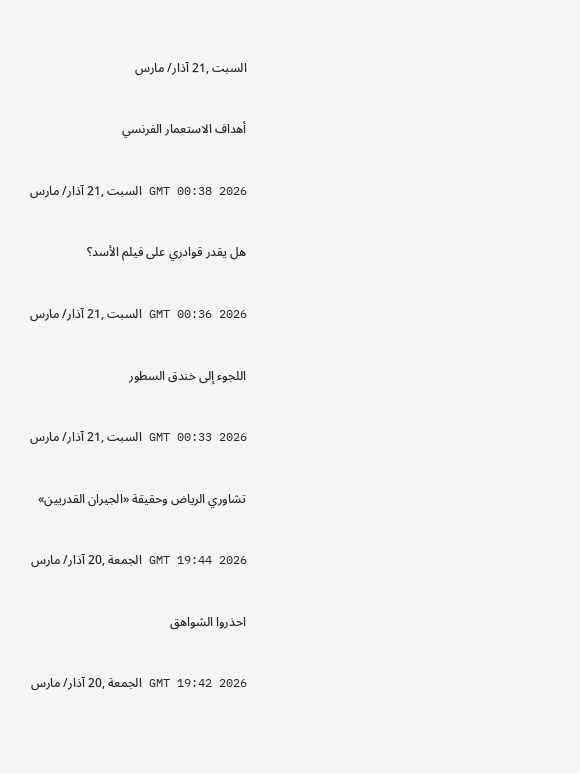السبت ,21 آذار/ مارس

أهداف الاستعمار الفرنسي

GMT 00:38 2026 السبت ,21 آذار/ مارس

هل يقدر قوادري على فيلم الأسد؟

GMT 00:36 2026 السبت ,21 آذار/ مارس

اللجوء إلى خندق السطور

GMT 00:33 2026 السبت ,21 آذار/ مارس

تشاوري الرياض وحقيقة «الجيران القدريين»

GMT 19:44 2026 الجمعة ,20 آذار/ مارس

احذروا الشواهق

GMT 19:42 2026 الجمعة ,20 آذار/ مارس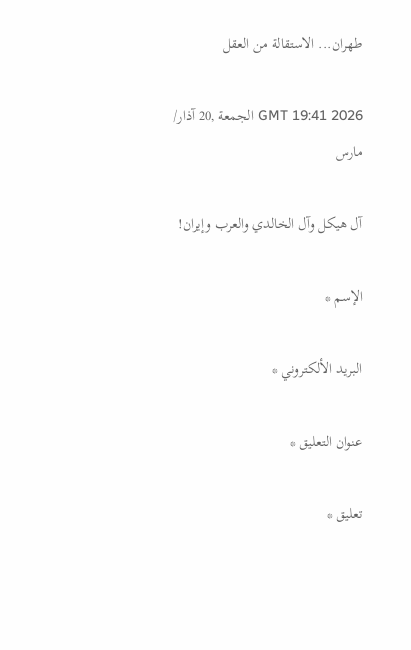طهران... الاستقالة من العقل

GMT 19:41 2026 الجمعة ,20 آذار/ مارس

آل هيكل وآل الخالدي والعرب وإيران!

الإسم *

البريد الألكتروني *

عنوان التعليق *

تعليق *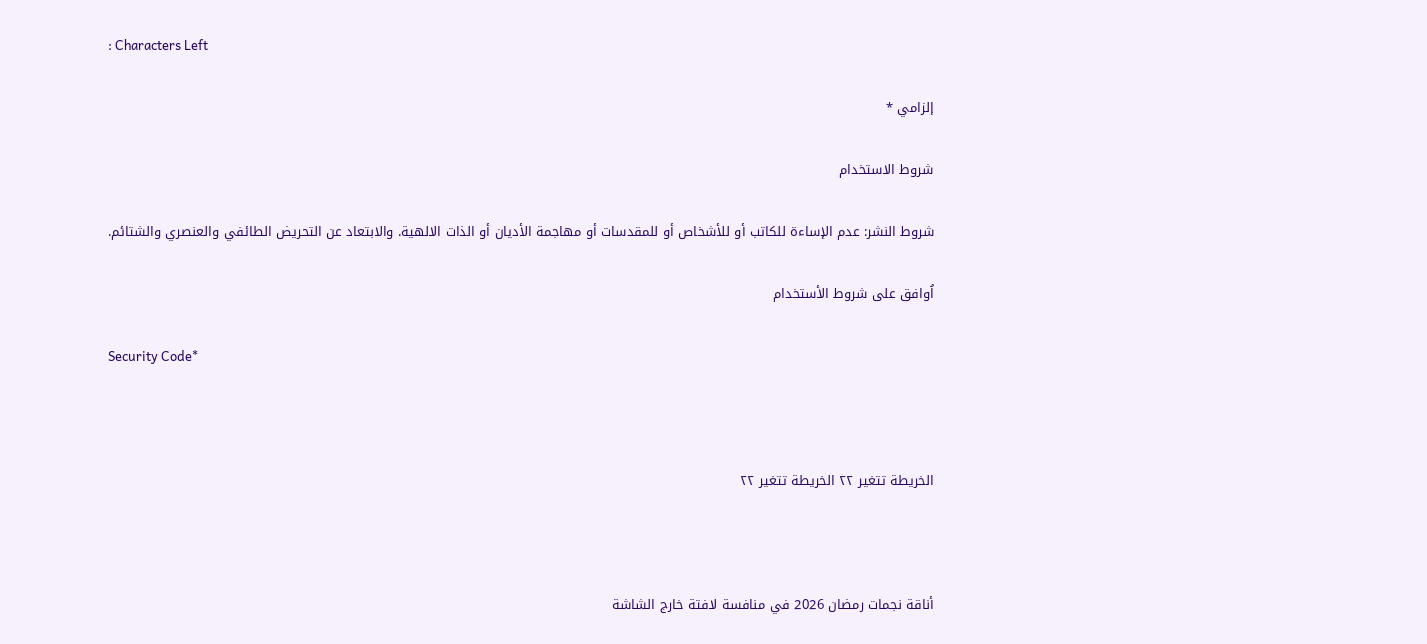: Characters Left

إلزامي *

شروط الاستخدام

شروط النشر: عدم الإساءة للكاتب أو للأشخاص أو للمقدسات أو مهاجمة الأديان أو الذات الالهية. والابتعاد عن التحريض الطائفي والعنصري والشتائم.

اُوافق على شروط الأستخدام

Security Code*



الخريطة تتغير ٢٢ الخريطة تتغير ٢٢



أناقة نجمات رمضان 2026 في منافسة لافتة خارج الشاشة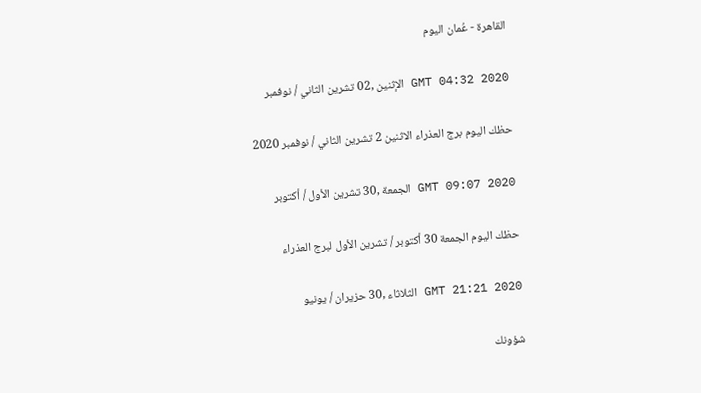القاهرة - عُمان اليوم

GMT 04:32 2020 الإثنين ,02 تشرين الثاني / نوفمبر

حظك اليوم برج العذراء الاثنين 2 تشرين الثاني / نوفمبر 2020

GMT 09:07 2020 الجمعة ,30 تشرين الأول / أكتوبر

حظك اليوم الجمعة 30 أكتوبر / تشرين الأول لبرج العذراء

GMT 21:21 2020 الثلاثاء ,30 حزيران / يونيو

شؤونك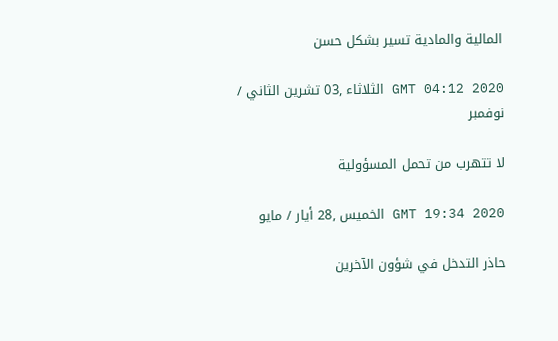المالية والمادية تسير بشكل حسن

GMT 04:12 2020 الثلاثاء ,03 تشرين الثاني / نوفمبر

لا تتهرب من تحمل المسؤولية

GMT 19:34 2020 الخميس ,28 أيار / مايو

حاذر التدخل في شؤون الآخرين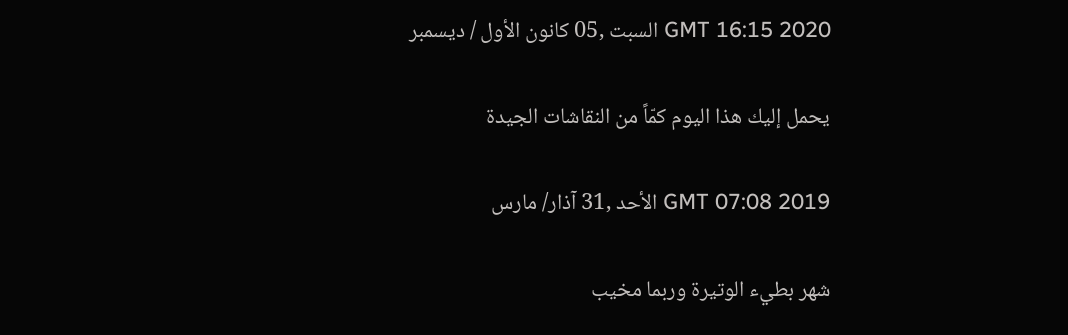GMT 16:15 2020 السبت ,05 كانون الأول / ديسمبر

يحمل إليك هذا اليوم كمّاً من النقاشات الجيدة

GMT 07:08 2019 الأحد ,31 آذار/ مارس

شهر بطيء الوتيرة وربما مخيب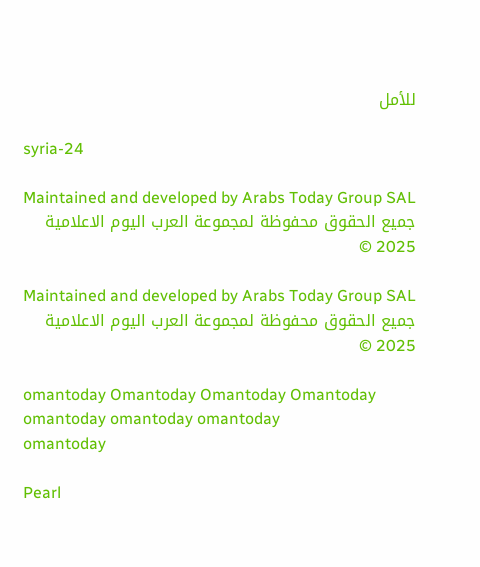للأمل

syria-24

Maintained and developed by Arabs Today Group SAL
جميع الحقوق محفوظة لمجموعة العرب اليوم الاعلامية 2025 ©

Maintained and developed by Arabs Today Group SAL
جميع الحقوق محفوظة لمجموعة العرب اليوم الاعلامية 2025 ©

omantoday Omantoday Omantoday Omantoday
omantoday omantoday omantoday
omantoday

Pearl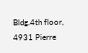Bldg.4th floor, 4931 Pierre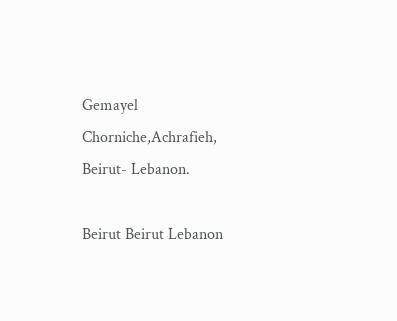Gemayel Chorniche,Achrafieh, Beirut- Lebanon.

Beirut Beirut Lebanon